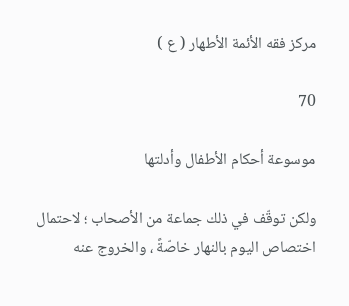مركز فقه الأئمة الأطهار ( ع )

70

موسوعة أحكام الأطفال وأدلتها

ولكن توقّف في ذلك جماعة من الأصحاب ؛ لاحتمال اختصاص اليوم بالنهار خاصّةً ، والخروج عنه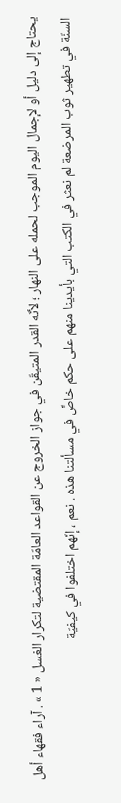يحتاج إلى دليل أو لإجمال اليوم الموجب لحمله على النهار ؛ لأنّه القدر المتيقّن في جواز الخروج عن القواعد العامّة المقتضية لتكرار الغسل « 1 » . آراء فقهاء أهل السنّة في تطهير ثوب المرضعة لم نعثر في الكتب التي بأيدينا منهم على حكم خاصٍّ في مسألتنا هذه . نعم ، إنّهم اختلفوا في كيفيّة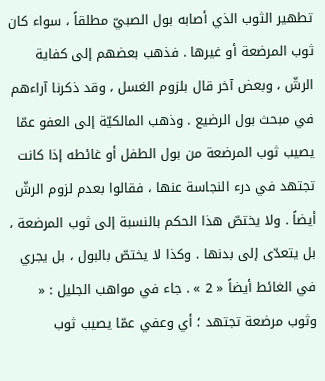تطهير الثوب الذي أصابه بول الصبيّ مطلقاً ، سواء كان ثوب المرضعة أو غيرها . فذهب بعضهم إلى كفاية الرشّ ، وبعض آخر قال بلزوم الغسل ، وقد ذكرنا آراءهم في مبحث بول الرضيع . وذهب المالكيّة إلى العفو عمّا يصيب ثوب المرضعة من بول الطفل أو غائطه إذا كانت تجتهد في درء النجاسة عنها ، فقالوا بعدم لزوم الرشّ أيضاً . ولا يختصّ هذا الحكم بالنسبة إلى ثوب المرضعة ، بل يتعدّى إلى بدنها . وكذا لا يختصّ بالبول ، بل يجري في الغائط أيضاً « 2 » . جاء في مواهب الجليل : « وثوب مرضعة تجتهد ؛ أي وعفي عمّا يصيب ثوب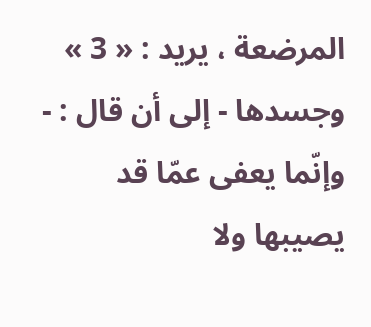المرضعة ، يريد : « 3 » وجسدها - إلى أن قال : - وإنّما يعفى عمّا قد يصيبها ولا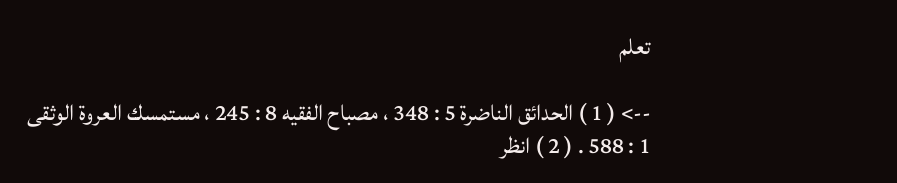تعلم

--> ( 1 ) الحدائق الناضرة 5 : 348 ، مصباح الفقيه 8 : 245 ، مستمسك العروة الوثقى 1 : 588 . ( 2 ) انظر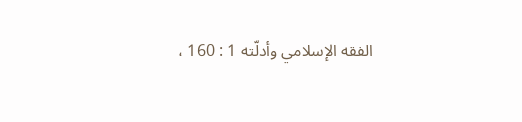الفقه الإسلامي وأدلّته 1 : 160 ،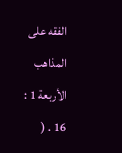الفقه على المذاهب الأربعة 1 : 16 . (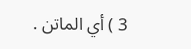3 ) أي الماتن .